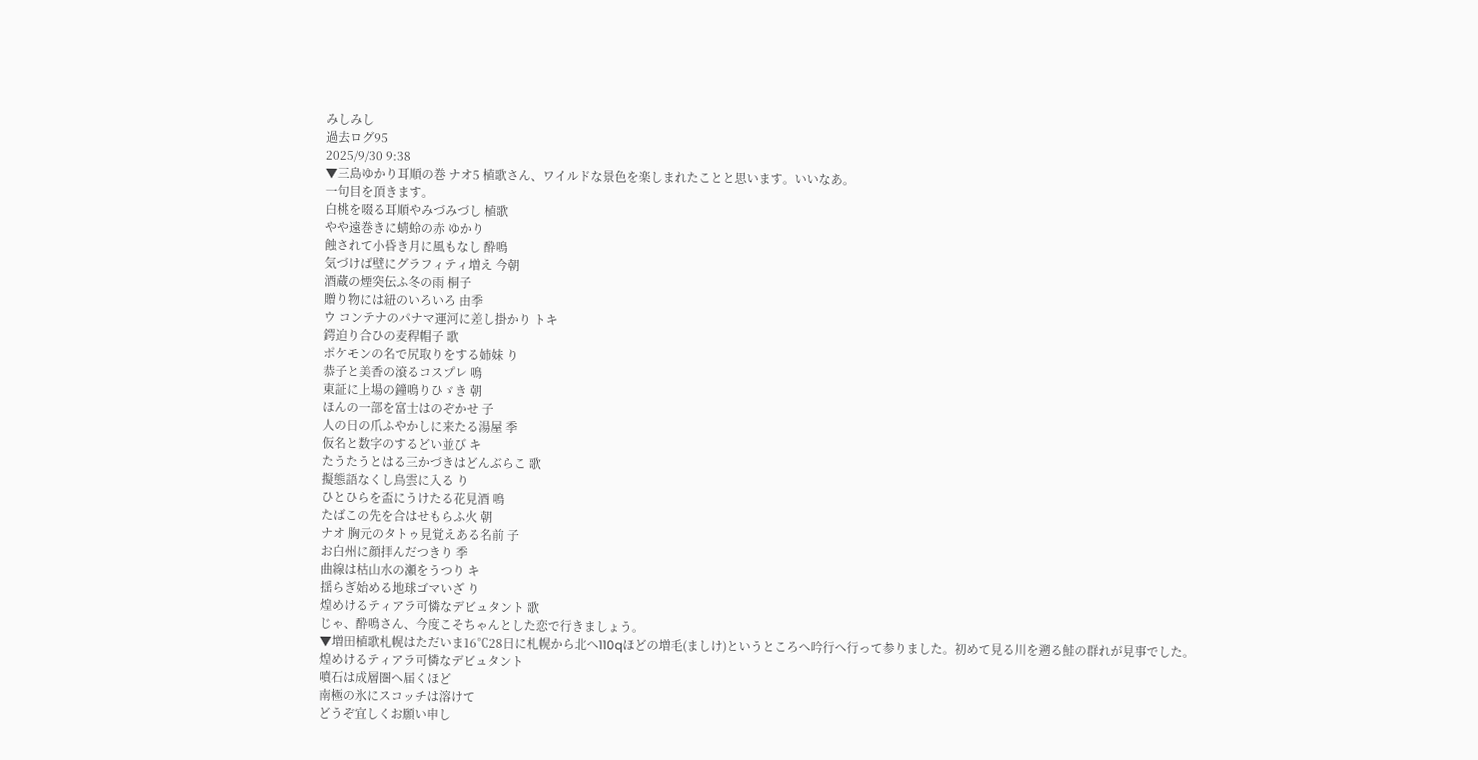みしみし
過去ログ95
2025/9/30 9:38
▼三島ゆかり耳順の巻 ナオ5 植歌さん、ワイルドな景色を楽しまれたことと思います。いいなあ。
一句目を頂きます。
白桃を啜る耳順やみづみづし 植歌
やや遠巻きに蜻蛉の赤 ゆかり
蝕されて小昏き月に風もなし 酔鳴
気づけば壁にグラフィティ増え 今朝
酒蔵の煙突伝ふ冬の雨 桐子
贈り物には紐のいろいろ 由季
ウ コンテナのパナマ運河に差し掛かり トキ
鍔迫り合ひの麦稈帽子 歌
ポケモンの名で尻取りをする姉妹 り
恭子と美香の滾るコスプレ 鳴
東証に上場の鐘鳴りひゞき 朝
ほんの一部を富士はのぞかせ 子
人の日の爪ふやかしに来たる湯屋 季
仮名と数字のするどい並び キ
たうたうとはる三かづきはどんぶらこ 歌
擬態語なくし鳥雲に入る り
ひとひらを盃にうけたる花見酒 鳴
たばこの先を合はせもらふ火 朝
ナオ 胸元のタトゥ見覚えある名前 子
お白州に顔拝んだつきり 季
曲線は枯山水の瀬をうつり キ
揺らぎ始める地球ゴマいざ り
煌めけるティアラ可憐なデビュタント 歌
じゃ、酔鳴さん、今度こそちゃんとした恋で行きましょう。
▼増田植歌札幌はただいま16℃28日に札幌から北へ110qほどの増毛(ましけ)というところへ吟行へ行って参りました。初めて見る川を遡る鮭の群れが見事でした。
煌めけるティアラ可憐なデビュタント
噴石は成層圏へ届くほど
南極の氷にスコッチは溶けて
どうぞ宜しくお願い申し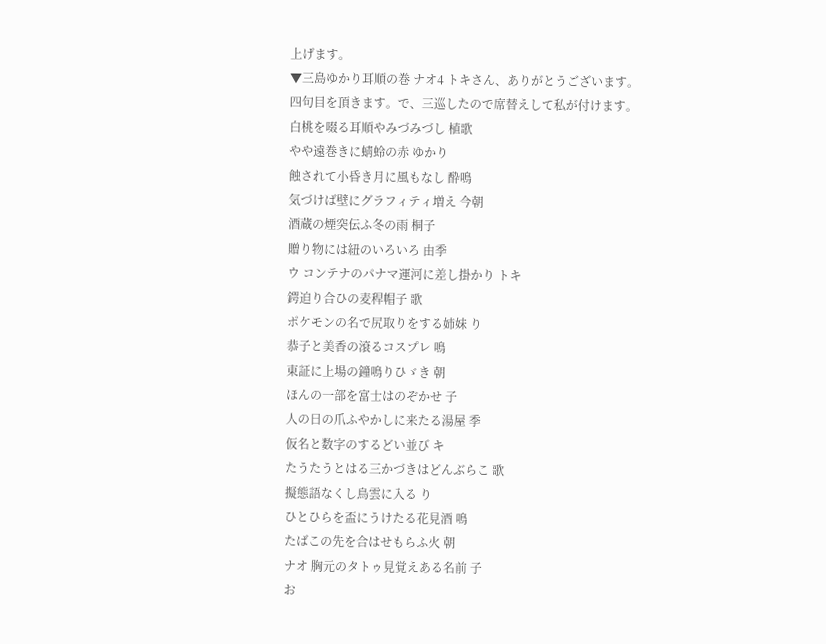上げます。
▼三島ゆかり耳順の巻 ナオ4 トキさん、ありがとうございます。
四句目を頂きます。で、三巡したので席替えして私が付けます。
白桃を啜る耳順やみづみづし 植歌
やや遠巻きに蜻蛉の赤 ゆかり
蝕されて小昏き月に風もなし 酔鳴
気づけば壁にグラフィティ増え 今朝
酒蔵の煙突伝ふ冬の雨 桐子
贈り物には紐のいろいろ 由季
ウ コンテナのパナマ運河に差し掛かり トキ
鍔迫り合ひの麦稈帽子 歌
ポケモンの名で尻取りをする姉妹 り
恭子と美香の滾るコスプレ 鳴
東証に上場の鐘鳴りひゞき 朝
ほんの一部を富士はのぞかせ 子
人の日の爪ふやかしに来たる湯屋 季
仮名と数字のするどい並び キ
たうたうとはる三かづきはどんぶらこ 歌
擬態語なくし鳥雲に入る り
ひとひらを盃にうけたる花見酒 鳴
たばこの先を合はせもらふ火 朝
ナオ 胸元のタトゥ見覚えある名前 子
お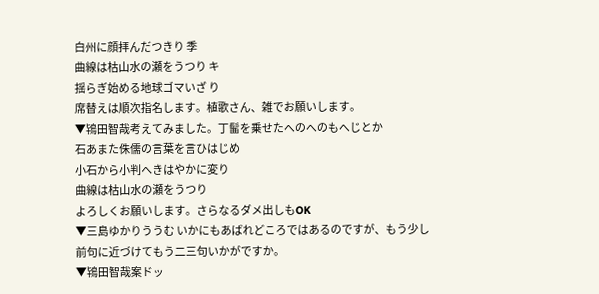白州に顔拝んだつきり 季
曲線は枯山水の瀬をうつり キ
揺らぎ始める地球ゴマいざ り
席替えは順次指名します。植歌さん、雑でお願いします。
▼鴇田智哉考えてみました。丁髷を乗せたへのへのもへじとか
石あまた侏儒の言葉を言ひはじめ
小石から小判へきはやかに変り
曲線は枯山水の瀬をうつり
よろしくお願いします。さらなるダメ出しもOK
▼三島ゆかりううむ いかにもあばれどころではあるのですが、もう少し前句に近づけてもう二三句いかがですか。
▼鴇田智哉案ドッ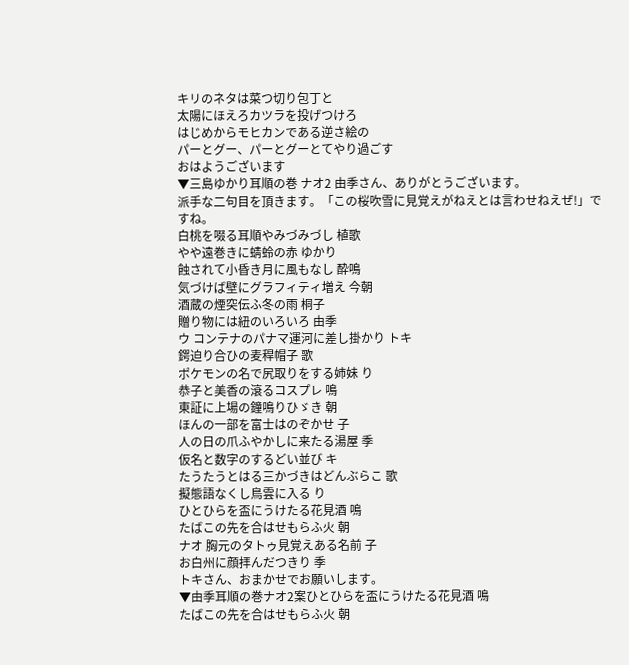キリのネタは菜つ切り包丁と
太陽にほえろカツラを投げつけろ
はじめからモヒカンである逆さ絵の
パーとグー、パーとグーとてやり過ごす
おはようございます
▼三島ゆかり耳順の巻 ナオ2 由季さん、ありがとうございます。
派手な二句目を頂きます。「この桜吹雪に見覚えがねえとは言わせねえぜ!」ですね。
白桃を啜る耳順やみづみづし 植歌
やや遠巻きに蜻蛉の赤 ゆかり
蝕されて小昏き月に風もなし 酔鳴
気づけば壁にグラフィティ増え 今朝
酒蔵の煙突伝ふ冬の雨 桐子
贈り物には紐のいろいろ 由季
ウ コンテナのパナマ運河に差し掛かり トキ
鍔迫り合ひの麦稈帽子 歌
ポケモンの名で尻取りをする姉妹 り
恭子と美香の滾るコスプレ 鳴
東証に上場の鐘鳴りひゞき 朝
ほんの一部を富士はのぞかせ 子
人の日の爪ふやかしに来たる湯屋 季
仮名と数字のするどい並び キ
たうたうとはる三かづきはどんぶらこ 歌
擬態語なくし鳥雲に入る り
ひとひらを盃にうけたる花見酒 鳴
たばこの先を合はせもらふ火 朝
ナオ 胸元のタトゥ見覚えある名前 子
お白州に顔拝んだつきり 季
トキさん、おまかせでお願いします。
▼由季耳順の巻ナオ2案ひとひらを盃にうけたる花見酒 鳴
たばこの先を合はせもらふ火 朝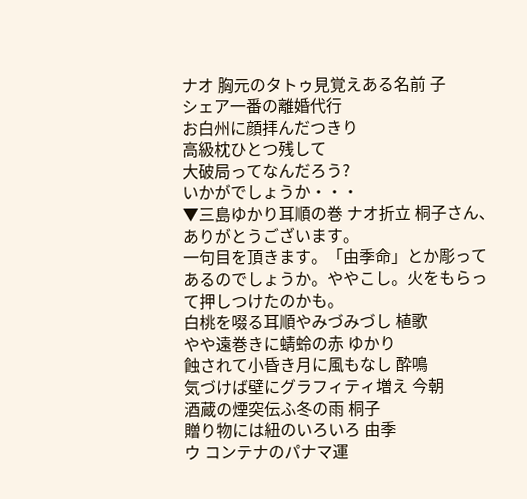ナオ 胸元のタトゥ見覚えある名前 子
シェア一番の離婚代行
お白州に顔拝んだつきり
高級枕ひとつ残して
大破局ってなんだろう?
いかがでしょうか・・・
▼三島ゆかり耳順の巻 ナオ折立 桐子さん、ありがとうございます。
一句目を頂きます。「由季命」とか彫ってあるのでしょうか。ややこし。火をもらって押しつけたのかも。
白桃を啜る耳順やみづみづし 植歌
やや遠巻きに蜻蛉の赤 ゆかり
蝕されて小昏き月に風もなし 酔鳴
気づけば壁にグラフィティ増え 今朝
酒蔵の煙突伝ふ冬の雨 桐子
贈り物には紐のいろいろ 由季
ウ コンテナのパナマ運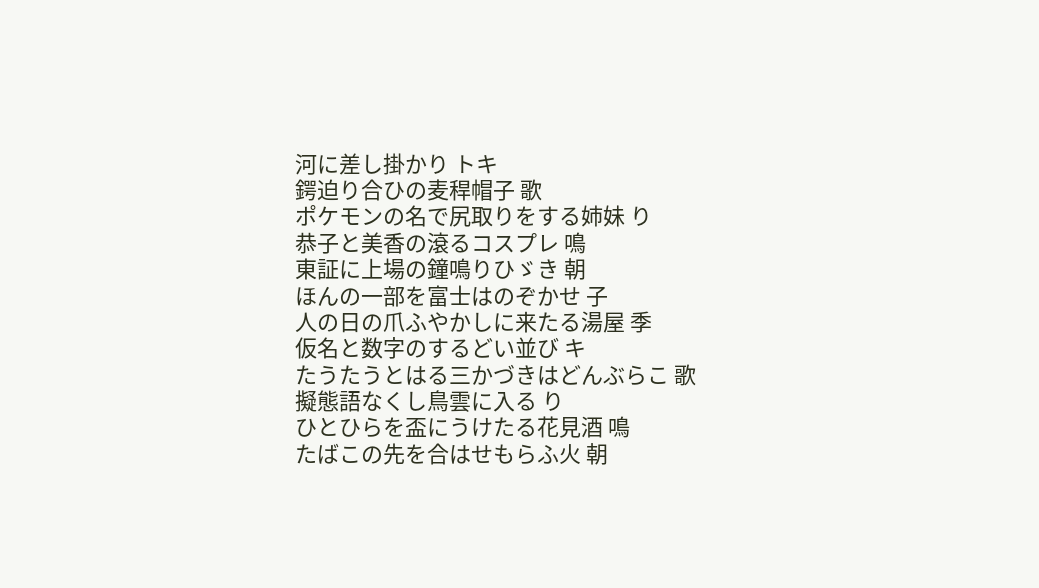河に差し掛かり トキ
鍔迫り合ひの麦稈帽子 歌
ポケモンの名で尻取りをする姉妹 り
恭子と美香の滾るコスプレ 鳴
東証に上場の鐘鳴りひゞき 朝
ほんの一部を富士はのぞかせ 子
人の日の爪ふやかしに来たる湯屋 季
仮名と数字のするどい並び キ
たうたうとはる三かづきはどんぶらこ 歌
擬態語なくし鳥雲に入る り
ひとひらを盃にうけたる花見酒 鳴
たばこの先を合はせもらふ火 朝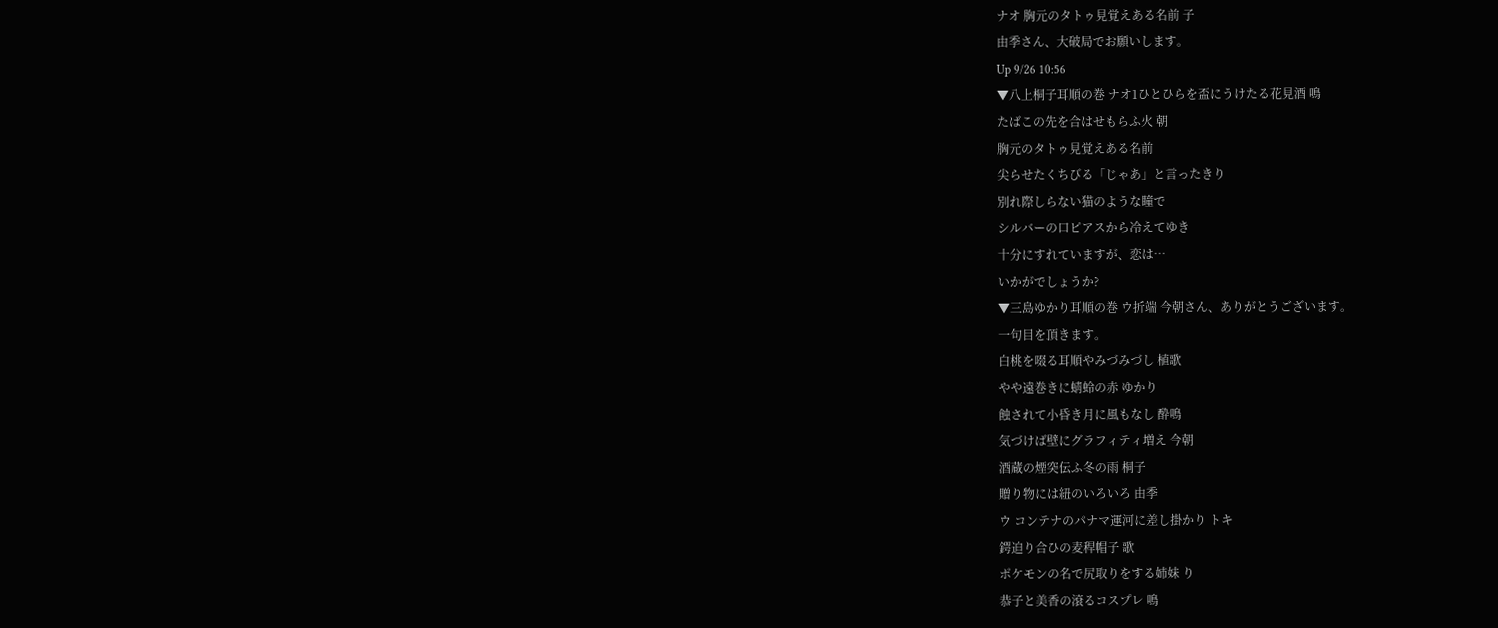ナオ 胸元のタトゥ見覚えある名前 子
由季さん、大破局でお願いします。
Up 9/26 10:56
▼八上桐子耳順の巻 ナオ1ひとひらを盃にうけたる花見酒 鳴
たばこの先を合はせもらふ火 朝
胸元のタトゥ見覚えある名前
尖らせたくちびる「じゃあ」と言ったきり
別れ際しらない猫のような瞳で
シルバーの口ピアスから冷えてゆき
十分にすれていますが、恋は…
いかがでしょうか?
▼三島ゆかり耳順の巻 ウ折端 今朝さん、ありがとうございます。
一句目を頂きます。
白桃を啜る耳順やみづみづし 植歌
やや遠巻きに蜻蛉の赤 ゆかり
蝕されて小昏き月に風もなし 酔鳴
気づけば壁にグラフィティ増え 今朝
酒蔵の煙突伝ふ冬の雨 桐子
贈り物には紐のいろいろ 由季
ウ コンテナのパナマ運河に差し掛かり トキ
鍔迫り合ひの麦稈帽子 歌
ポケモンの名で尻取りをする姉妹 り
恭子と美香の滾るコスプレ 鳴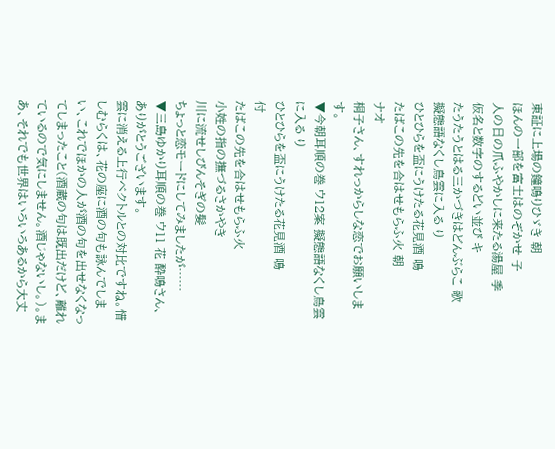東証に上場の鐘鳴りひゞき 朝
ほんの一部を富士はのぞかせ 子
人の日の爪ふやかしに来たる湯屋 季
仮名と数字のするどい並び キ
たうたうとはる三かづきはどんぶらこ 歌
擬態語なくし鳥雲に入る り
ひとひらを盃にうけたる花見酒 鳴
たばこの先を合はせもらふ火 朝
ナオ
桐子さん、すれっからしな恋でお願いします。
▼今朝耳順の巻 ウ12案 擬態語なくし鳥雲に入る り
ひとひらを盃にうけたる花見酒 鳴
付
たばこの先を合はせもらふ火
小姓の指の撫づるさかやき
川に流せしびんそぎの髪
ちょっと恋モードにしてみましたが……
▼三島ゆかり耳順の巻 ウ11 花 酔鳴さん、ありがとうございます。
雲に消える上行ベクトルとの対比ですね。惜しむらくは、花の座に酒の句も詠んでしまい、これでほかの人が酒の句を出せなくなってしまったこと(酒蔵の句は既出だけど、離れているので気にしません。酒じゃないし。)。まあ、それでも世界はいろいろあるから大丈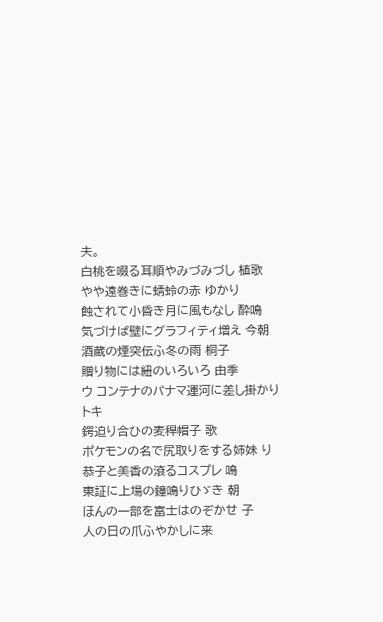夫。
白桃を啜る耳順やみづみづし 植歌
やや遠巻きに蜻蛉の赤 ゆかり
蝕されて小昏き月に風もなし 酔鳴
気づけば壁にグラフィティ増え 今朝
酒蔵の煙突伝ふ冬の雨 桐子
贈り物には紐のいろいろ 由季
ウ コンテナのパナマ運河に差し掛かり トキ
鍔迫り合ひの麦稈帽子 歌
ポケモンの名で尻取りをする姉妹 り
恭子と美香の滾るコスプレ 鳴
東証に上場の鐘鳴りひゞき 朝
ほんの一部を富士はのぞかせ 子
人の日の爪ふやかしに来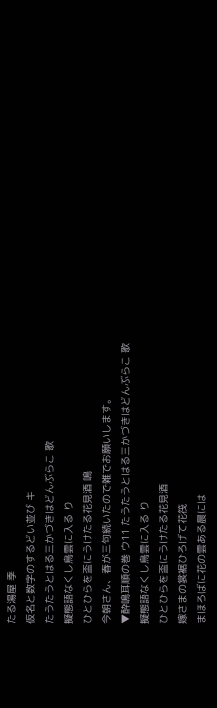たる湯屋 季
仮名と数字のするどい並び キ
たうたうとはる三かづきはどんぶらこ 歌
擬態語なくし鳥雲に入る り
ひとひらを盃にうけたる花見酒 鳴
今朝さん、春が三句続いたので雑でお願いします。
▼酔鳴耳順の巻 ウ11 たうたうとはる三かづきはどんぶらこ 歌
擬態語なくし鳥雲に入る り
ひとひらを盃にうけたる花見酒
嫁さまの裳裾ひろげて花筏
まほろばに花の雲ある晨には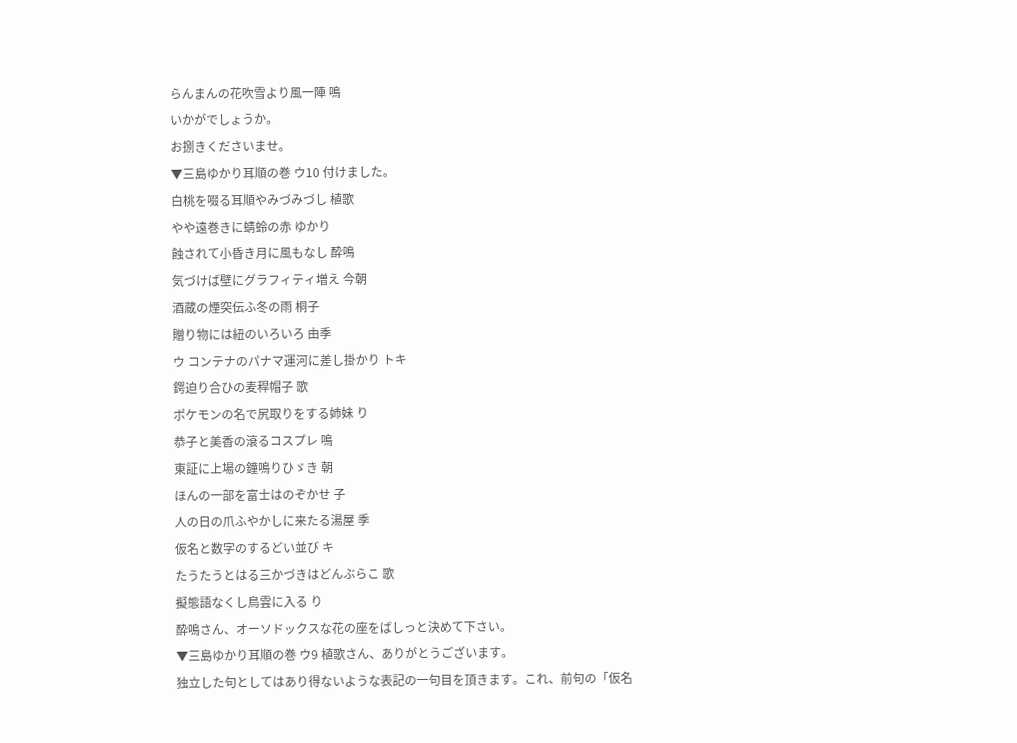らんまんの花吹雪より風一陣 鳴
いかがでしょうか。
お捌きくださいませ。
▼三島ゆかり耳順の巻 ウ10 付けました。
白桃を啜る耳順やみづみづし 植歌
やや遠巻きに蜻蛉の赤 ゆかり
蝕されて小昏き月に風もなし 酔鳴
気づけば壁にグラフィティ増え 今朝
酒蔵の煙突伝ふ冬の雨 桐子
贈り物には紐のいろいろ 由季
ウ コンテナのパナマ運河に差し掛かり トキ
鍔迫り合ひの麦稈帽子 歌
ポケモンの名で尻取りをする姉妹 り
恭子と美香の滾るコスプレ 鳴
東証に上場の鐘鳴りひゞき 朝
ほんの一部を富士はのぞかせ 子
人の日の爪ふやかしに来たる湯屋 季
仮名と数字のするどい並び キ
たうたうとはる三かづきはどんぶらこ 歌
擬態語なくし鳥雲に入る り
酔鳴さん、オーソドックスな花の座をばしっと決めて下さい。
▼三島ゆかり耳順の巻 ウ9 植歌さん、ありがとうございます。
独立した句としてはあり得ないような表記の一句目を頂きます。これ、前句の「仮名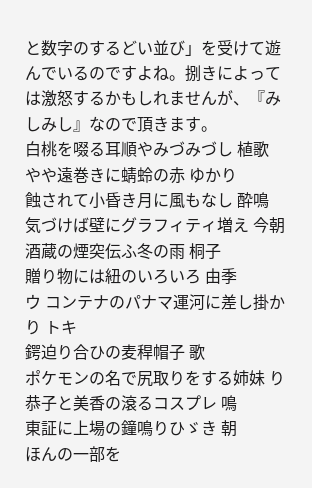と数字のするどい並び」を受けて遊んでいるのですよね。捌きによっては激怒するかもしれませんが、『みしみし』なので頂きます。
白桃を啜る耳順やみづみづし 植歌
やや遠巻きに蜻蛉の赤 ゆかり
蝕されて小昏き月に風もなし 酔鳴
気づけば壁にグラフィティ増え 今朝
酒蔵の煙突伝ふ冬の雨 桐子
贈り物には紐のいろいろ 由季
ウ コンテナのパナマ運河に差し掛かり トキ
鍔迫り合ひの麦稈帽子 歌
ポケモンの名で尻取りをする姉妹 り
恭子と美香の滾るコスプレ 鳴
東証に上場の鐘鳴りひゞき 朝
ほんの一部を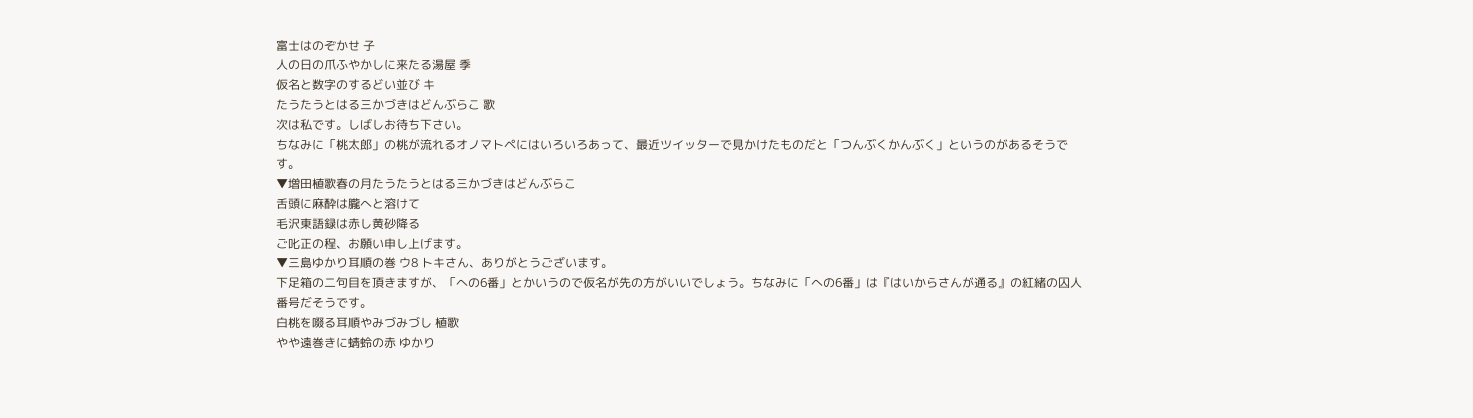富士はのぞかせ 子
人の日の爪ふやかしに来たる湯屋 季
仮名と数字のするどい並び キ
たうたうとはる三かづきはどんぶらこ 歌
次は私です。しばしお待ち下さい。
ちなみに「桃太郎」の桃が流れるオノマトペにはいろいろあって、最近ツイッターで見かけたものだと「つんぶくかんぶく」というのがあるそうです。
▼増田植歌春の月たうたうとはる三かづきはどんぶらこ
舌頭に麻酔は朧へと溶けて
毛沢東語録は赤し黄砂降る
ご叱正の程、お願い申し上げます。
▼三島ゆかり耳順の巻 ウ8 トキさん、ありがとうございます。
下足箱の二句目を頂きますが、「への6番」とかいうので仮名が先の方がいいでしょう。ちなみに「への6番」は『はいからさんが通る』の紅緒の囚人番号だそうです。
白桃を啜る耳順やみづみづし 植歌
やや遠巻きに蜻蛉の赤 ゆかり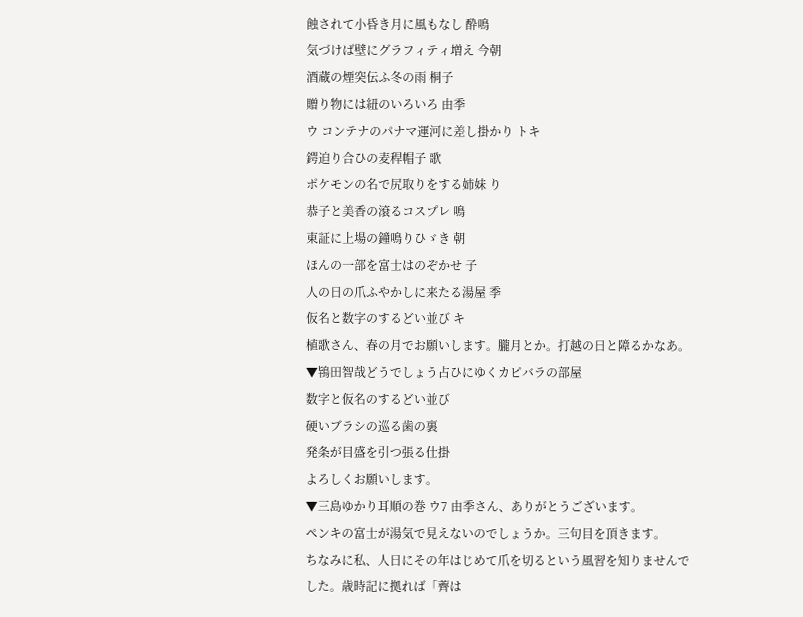蝕されて小昏き月に風もなし 酔鳴
気づけば壁にグラフィティ増え 今朝
酒蔵の煙突伝ふ冬の雨 桐子
贈り物には紐のいろいろ 由季
ウ コンテナのパナマ運河に差し掛かり トキ
鍔迫り合ひの麦稈帽子 歌
ポケモンの名で尻取りをする姉妹 り
恭子と美香の滾るコスプレ 鳴
東証に上場の鐘鳴りひゞき 朝
ほんの一部を富士はのぞかせ 子
人の日の爪ふやかしに来たる湯屋 季
仮名と数字のするどい並び キ
植歌さん、春の月でお願いします。朧月とか。打越の日と障るかなあ。
▼鴇田智哉どうでしょう占ひにゆくカピバラの部屋
数字と仮名のするどい並び
硬いブラシの巡る歯の裏
発条が目盛を引つ張る仕掛
よろしくお願いします。
▼三島ゆかり耳順の巻 ウ7 由季さん、ありがとうございます。
ペンキの富士が湯気で見えないのでしょうか。三句目を頂きます。
ちなみに私、人日にその年はじめて爪を切るという風習を知りませんでした。歳時記に拠れば「薺は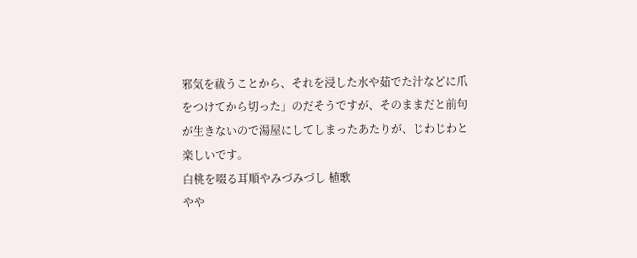邪気を祓うことから、それを浸した水や茹でた汁などに爪をつけてから切った」のだそうですが、そのままだと前句が生きないので湯屋にしてしまったあたりが、じわじわと楽しいです。
白桃を啜る耳順やみづみづし 植歌
やや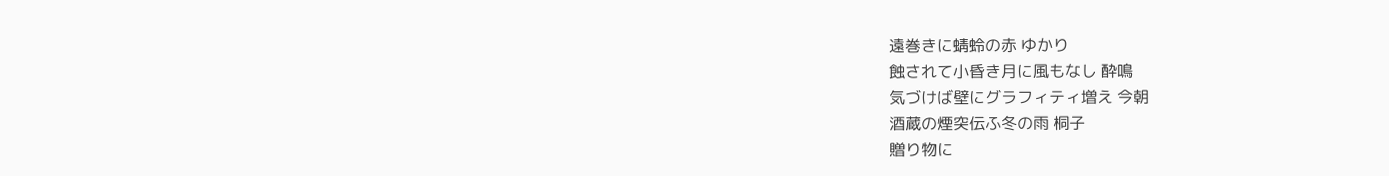遠巻きに蜻蛉の赤 ゆかり
蝕されて小昏き月に風もなし 酔鳴
気づけば壁にグラフィティ増え 今朝
酒蔵の煙突伝ふ冬の雨 桐子
贈り物に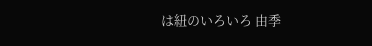は紐のいろいろ 由季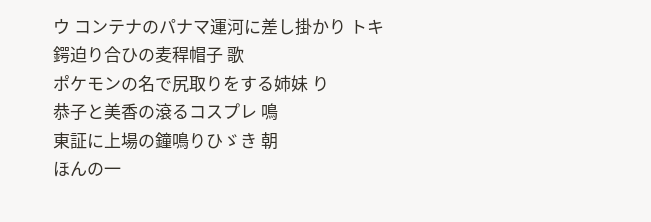ウ コンテナのパナマ運河に差し掛かり トキ
鍔迫り合ひの麦稈帽子 歌
ポケモンの名で尻取りをする姉妹 り
恭子と美香の滾るコスプレ 鳴
東証に上場の鐘鳴りひゞき 朝
ほんの一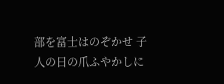部を富士はのぞかせ 子
人の日の爪ふやかしに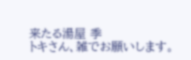来たる湯屋 季
トキさん、雑でお願いします。